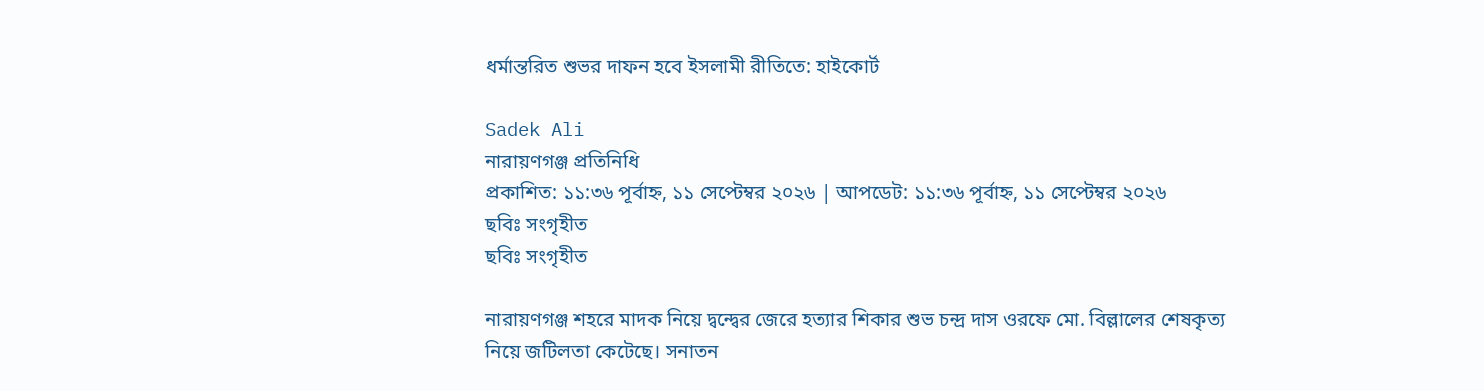ধর্মান্তরিত শুভর দাফন হবে ইসলামী রীতিতে: হাইকোর্ট

Sadek Ali
নারায়ণগঞ্জ প্রতিনিধি
প্রকাশিত: ১১:৩৬ পূর্বাহ্ন, ১১ সেপ্টেম্বর ২০২৬ | আপডেট: ১১:৩৬ পূর্বাহ্ন, ১১ সেপ্টেম্বর ২০২৬
ছবিঃ সংগৃহীত
ছবিঃ সংগৃহীত

নারায়ণগঞ্জ শহরে মাদক নিয়ে দ্বন্দ্বের জেরে হত্যার শিকার শুভ চন্দ্র দাস ওরফে মো. বিল্লালের শেষকৃত্য নিয়ে জটিলতা কেটেছে। সনাতন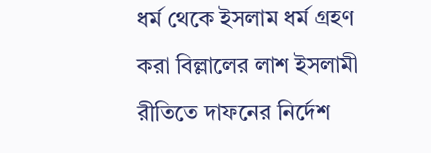ধর্ম থেকে ইসলাম ধর্ম গ্রহণ করা বিল্লালের লাশ ইসলামী রীতিতে দাফনের নির্দেশ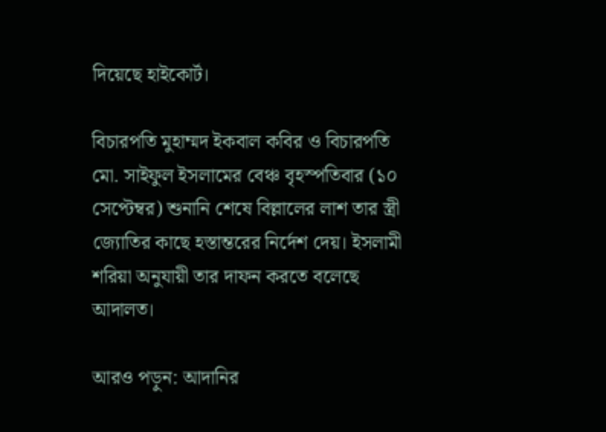দিয়েছে হাইকোর্ট।

বিচারপতি মুহাম্মদ ইকবাল কবির ও বিচারপতি মো. সাইফুল ইসলামের বেঞ্চ বৃহস্পতিবার (১০ সেপ্টেম্বর) শুনানি শেষে বিল্লালের লাশ তার স্ত্রী জ্যোতির কাছে হস্তান্তরের নির্দেশ দেয়। ইসলামী শরিয়া অনুযায়ী তার দাফন করতে বলেছে আদালত।

আরও পড়ুন: আদানির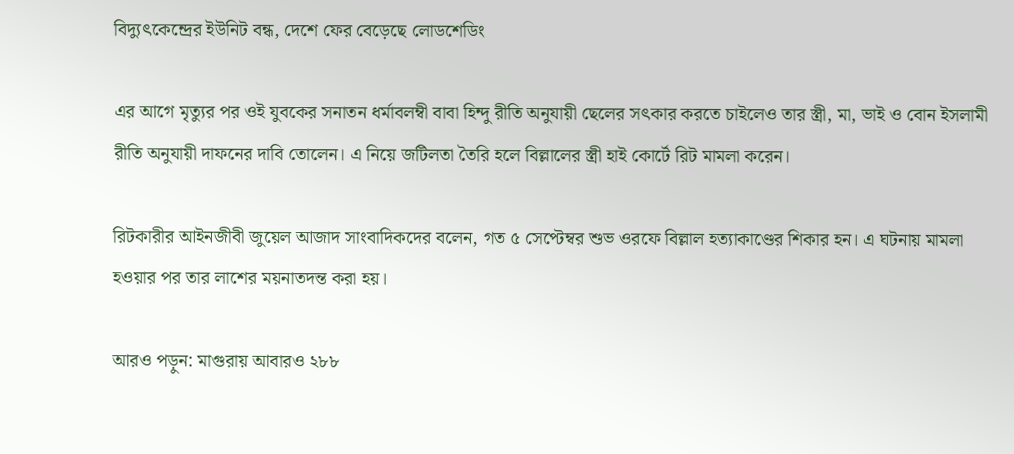বিদ্যুৎকেন্দ্রের ইউনিট বন্ধ, দেশে ফের বেড়েছে লোডশেডিং

এর আগে মৃত্যুর পর ওই যুবকের সনাতন ধর্মাবলম্বী বাবা হিন্দু রীতি অনুযায়ী ছেলের সৎকার করতে চাইলেও তার স্ত্রী, মা, ভাই ও বোন ইসলামী রীতি অনুযায়ী দাফনের দাবি তোলেন। এ নিয়ে জটিলতা তৈরি হলে বিল্লালের স্ত্রী হাই কোর্টে রিট মামলা করেন।

রিটকারীর আইনজীবী জুয়েল আজাদ সাংবাদিকদের বলেন, গত ৫ সেপ্টেম্বর শুভ ওরফে বিল্লাল হত্যাকাণ্ডের শিকার হন। এ ঘটনায় মামলা হওয়ার পর তার লাশের ময়নাতদন্ত করা হয়।

আরও পড়ুন: মাগুরায় আবারও ২৮৮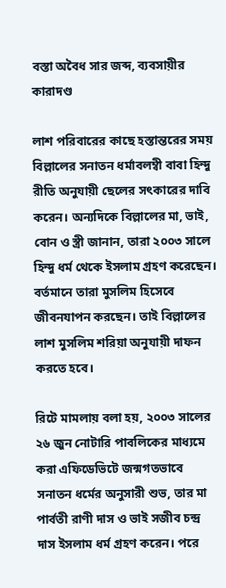বস্তা অবৈধ সার জব্দ, ব্যবসায়ীর কারাদণ্ড

লাশ পরিবারের কাছে হস্তান্তরের সময় বিল্লালের সনাতন ধর্মাবলম্বী বাবা হিন্দু রীতি অনুযায়ী ছেলের সৎকারের দাবি করেন। অন্যদিকে বিল্লালের মা, ভাই, বোন ও স্ত্রী জানান, তারা ২০০৩ সালে হিন্দু ধর্ম থেকে ইসলাম গ্রহণ করেছেন। বর্তমানে তারা মুসলিম হিসেবে জীবনযাপন করছেন। তাই বিল্লালের লাশ মুসলিম শরিয়া অনুযায়ী দাফন করতে হবে।

রিটে মামলায় বলা হয়, ২০০৩ সালের ২৬ জুন নোটারি পাবলিকের মাধ্যমে করা এফিডেভিটে জন্মগতভাবে সনাতন ধর্মের অনুসারী শুভ, তার মা পার্বতী রাণী দাস ও ভাই সজীব চন্দ্র দাস ইসলাম ধর্ম গ্রহণ করেন। পরে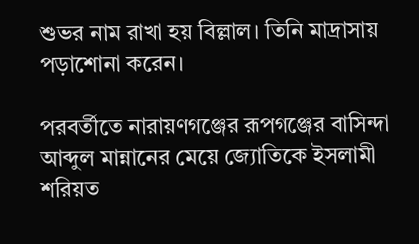শুভর নাম রাখা হয় বিল্লাল। তিনি মাদ্রাসায় পড়াশোনা করেন।

পরবর্তীতে নারায়ণগঞ্জের রূপগঞ্জের বাসিন্দা আব্দুল মান্নানের মেয়ে জ্যোতিকে ইসলামী শরিয়ত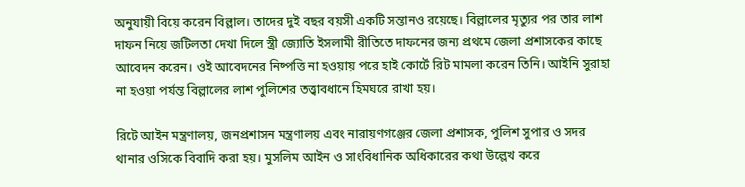অনুযায়ী বিয়ে করেন বিল্লাল। তাদের দুই বছর বয়সী একটি সন্তানও রয়েছে। বিল্লালের মৃত্যুর পর তার লাশ দাফন নিয়ে জটিলতা দেখা দিলে স্ত্রী জ্যোতি ইসলামী রীতিতে দাফনের জন্য প্রথমে জেলা প্রশাসকের কাছে আবেদন করেন। ওই আবেদনের নিষ্পত্তি না হওয়ায় পরে হাই কোর্টে রিট মামলা করেন তিনি। আইনি সুরাহা না হওয়া পর্যন্ত বিল্লালের লাশ পুলিশের তত্ত্বাবধানে হিমঘরে রাখা হয়।

রিটে আইন মন্ত্রণালয়, জনপ্রশাসন মন্ত্রণালয় এবং নারায়ণগঞ্জের জেলা প্রশাসক, পুলিশ সুপার ও সদর থানার ওসিকে বিবাদি করা হয়। মুসলিম আইন ও সাংবিধানিক অধিকারের কথা উল্লেখ করে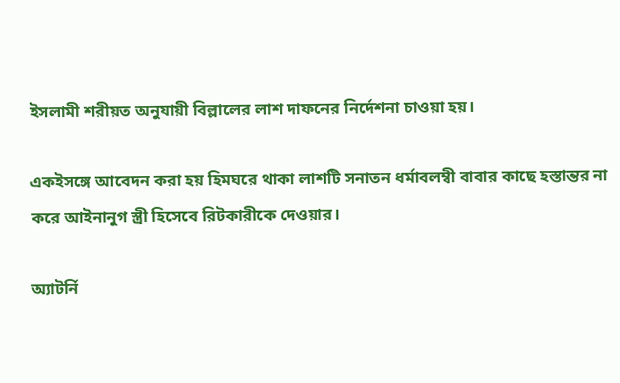ইসলামী শরীয়ত অনুযায়ী বিল্লালের লাশ দাফনের নির্দেশনা চাওয়া হয়।

একইসঙ্গে আবেদন করা হয় হিমঘরে থাকা লাশটি সনাতন ধর্মাবলম্বী বাবার কাছে হস্তান্তর না করে আইনানুগ স্ত্রী হিসেবে রিটকারীকে দেওয়ার।

অ্যাটর্নি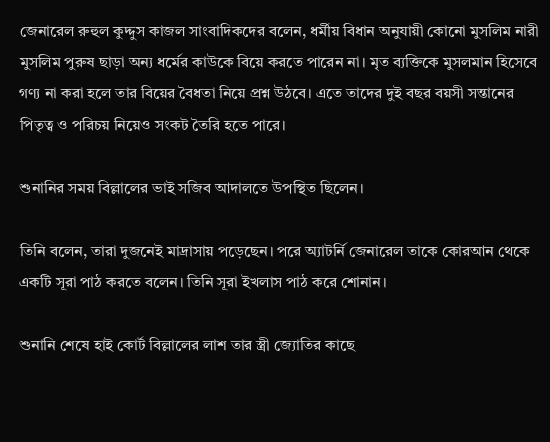জেনারেল রুহুল কুদ্দুস কাজল সাংবাদিকদের বলেন, ধর্মীয় বিধান অনুযায়ী কোনো মুসলিম নারী মুসলিম পুরুষ ছাড়া অন্য ধর্মের কাউকে বিয়ে করতে পারেন না। মৃত ব্যক্তিকে মুসলমান হিসেবে গণ্য না করা হলে তার বিয়ের বৈধতা নিয়ে প্রশ্ন উঠবে। এতে তাদের দুই বছর বয়সী সন্তানের পিতৃত্ব ও পরিচয় নিয়েও সংকট তৈরি হতে পারে।

শুনানির সময় বিল্লালের ভাই সজিব আদালতে উপস্থিত ছিলেন।

তিনি বলেন, তারা দুজনেই মাদ্রাসায় পড়েছেন। পরে অ্যাটর্নি জেনারেল তাকে কোরআন থেকে একটি সূরা পাঠ করতে বলেন। তিনি সূরা ইখলাস পাঠ করে শোনান।

শুনানি শেষে হাই কোর্ট বিল্লালের লাশ তার স্ত্রী জ্যোতির কাছে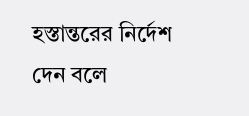হস্তান্তরের নির্দেশ দেন বলে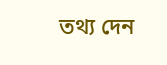তথ্য দেন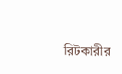রিটকারীর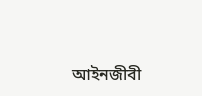আইনজীবী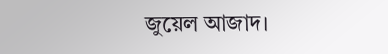জুয়েল আজাদ।